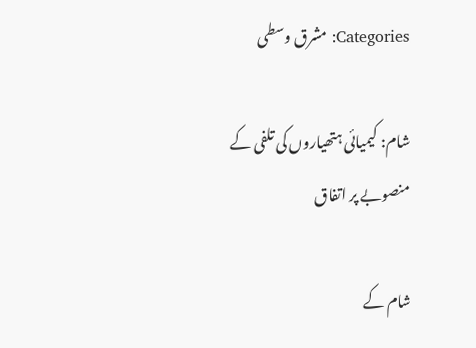Categories: مشرق وسطی

شام: کیمیائی ہتھیاروں کی تلفی کے منصوبے پر اتفاق

شام کے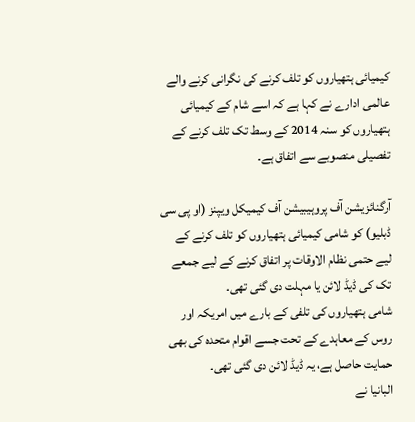کیمیائی ہتھیاروں کو تلف کرنے کی نگرانی کرنے والے عالمی ادارے نے کہا ہے کہ اسے شام کے کیمیائی ہتھیاروں کو سنہ 2014 کے وسط تک تلف کرنے کے تفصیلی منصوبے سے اتفاق ہے۔

آرگنائزیشن آف پروہیبیشن آف کیمیکل ویپنز (او پی سی ڈبلیو) کو شامی کیمیائی ہتھیاروں کو تلف کرنے کے لیے حتمی نظام الاوقات پر اتفاق کرنے کے لیے جمعے تک کی ڈیڈ لائن یا مہلت دی گئی تھی۔
شامی ہتھیاروں کی تلفی کے بارے میں امریکہ اور روس کے معاہدے کے تحت جسے اقوام متحدہ کی بھی حمایت حاصل ہے، یہ ڈیڈ لائن دی گئی تھی۔
البانیا نے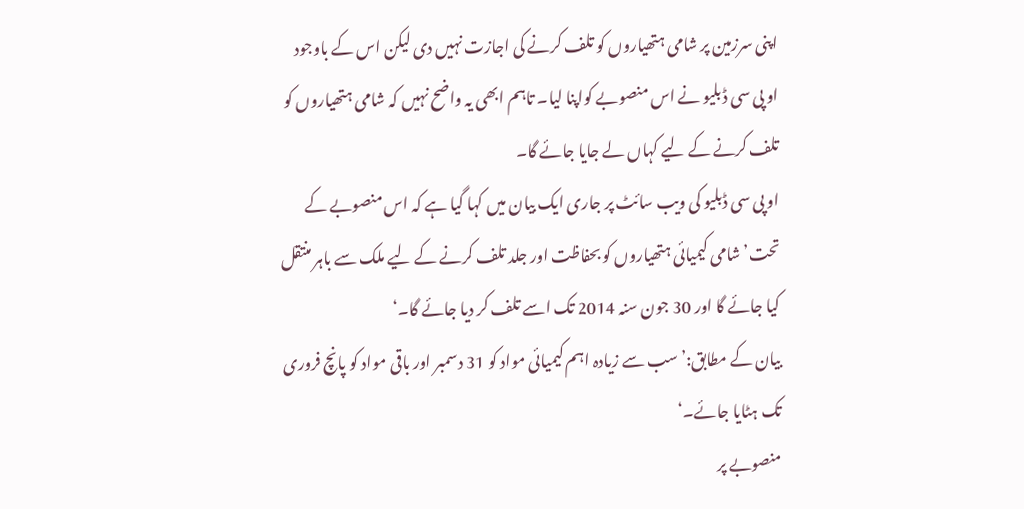اپنی سرزمین پر شامی ہتھیاروں کو تلف کرنے کی اجازت نہیں دی لیکن اس کے باوجود او پی سی ڈبلیو نے اس منصوبے کواپنا لیا۔ تاہم ابھی یہ واضح نہیں کہ شامی ہتھیاروں کو تلف کرنے کے لیے کہاں لے جایا جائے گا۔
او پی سی ڈبلیو کی ویب سائٹ پر جاری ایک بیان میں کہا گیا ہے کہ اس منصوبے کے تحت’شامی کیمیائی ہتھیاروں کو بحفاظت اور جلد تلف کرنے کے لیے ملک سے باہر منتقل کیا جائے گا اور 30 جون سنہ 2014 تک اسے تلف کر دیا جائے گا۔‘
بیان کے مطابق:’سب سے زیادہ اہم کیمیائی مواد کو 31 دسمبر اور باقی مواد کو پانچ فروری تک ہٹایا جائے۔‘
منصوبے پر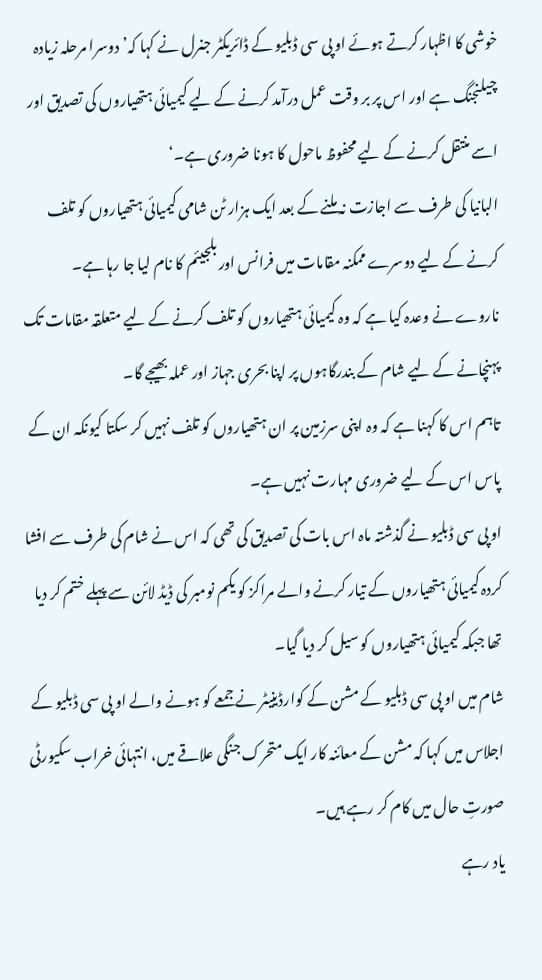خوشی کا اظہار کرتے ہوئے او پی سی ڈبلیو کے ڈائریکٹر جنرل نے کہا کہ’دوسرا مرحلہ زیادہ چیلنجنگ ہے اور اس پر بر وقت عمل درآمد کرنے کے لیے کیمیائی ہتھیاروں کی تصدیق اور اسے منتقل کرنے کے لیے محفوظ ماحول کا ہونا ضروری ہے۔‘
البانیا کی طرف سے اجازت نہ ملنے کے بعد ایک ہزار ٹن شامی کیمیائی ہتھیاروں کو تلف کرنے کے لیے دوسرے ممکنہ مقامات میں فرانس اور بلجیئم کا نام لیا جا رہا ہے۔
ناروے نے وعدہ کیا ہے کہ وہ کیمیائی ہتھیاروں کو تلف کرنے کے لیے متعلقہ مقامات تک پہنچانے کے لیے شام کے بندرگاہوں پر اپنا بحری جہاز اور عملہ بھیجے گا۔
تاہم اس کا کہنا ہے کہ وہ اپنی سرزمین پر ان ہتھیاروں کو تلف نہیں کر سکتا کیونکہ ان کے پاس اس کے لیے ضروری مہارت نہیں ہے۔
او پی سی ڈبلیو نے گذشتہ ماہ اس بات کی تصدیق کی تھی کہ اس نے شام کی طرف سے افشا کردہ کیمیائی ہتھیاروں کے تیار کرنے والے مراکز کو یکم نومبر کی ڈیڈ لائن سے پہلے ختم کر دیا تھا جبکہ کیمیائی ہتھیاروں کو سیل کر دیا گیا۔
شام میں او پی سی ڈبلیو کے مشن کے کوارڈینیٹر نے جمعے کو ہونے والے او پی سی ڈبلیو کے اجلاس میں کہا کہ مشن کے معائنہ کار ایک متحرک جنگی علاقے میں، انتہائی خراب سکیورٹی صورتِ حال میں کام کر رہے ہیں۔
یاد رہے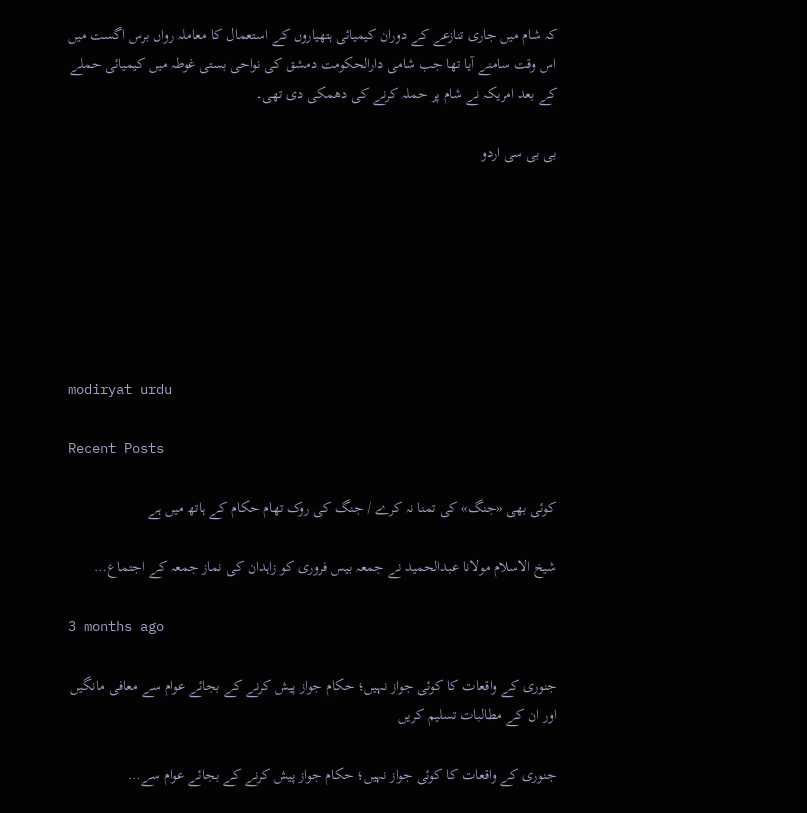کہ شام میں جاری تنازعے کے دوران کیمیائی ہتھیاروں کے استعمال کا معاملہ رواں برس اگست میں اس وقت سامنے آیا تھا جب شامی دارالحکومت دمشق کی نواحی بستی غوطہ میں کیمیائی حملے کے بعد امریکہ نے شام پر حملہ کرنے کی دھمکی دی تھی۔

بی بی سی اردو







modiryat urdu

Recent Posts

کوئی بھی «جنگ» کی تمنا نہ کرے / جنگ کی روک تھام حکام کے ہاتھ میں ہے

شیخ الاسلام مولانا عبدالحمید نے جمعہ بیس فروری کو زاہدان کی نماز جمعہ کے اجتماع…

3 months ago

جنوری کے واقعات کا کوئی جواز نہیں؛ حکام جواز پیش کرنے کے بجائے عوام سے معافی مانگیں اور ان کے مطالبات تسلیم کریں

جنوری کے واقعات کا کوئی جواز نہیں؛ حکام جواز پیش کرنے کے بجائے عوام سے…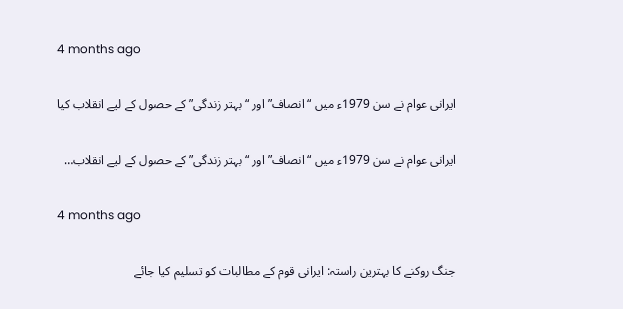4 months ago

ایرانی عوام نے سن 1979ء میں “انصاف” اور “بہتر زندگی” کے حصول کے لیے انقلاب کیا

ایرانی عوام نے سن 1979ء میں “انصاف” اور “بہتر زندگی” کے حصول کے لیے انقلاب…

4 months ago

جنگ روکنے کا بہترین راستہ: ایرانی قوم کے مطالبات کو تسلیم کیا جائے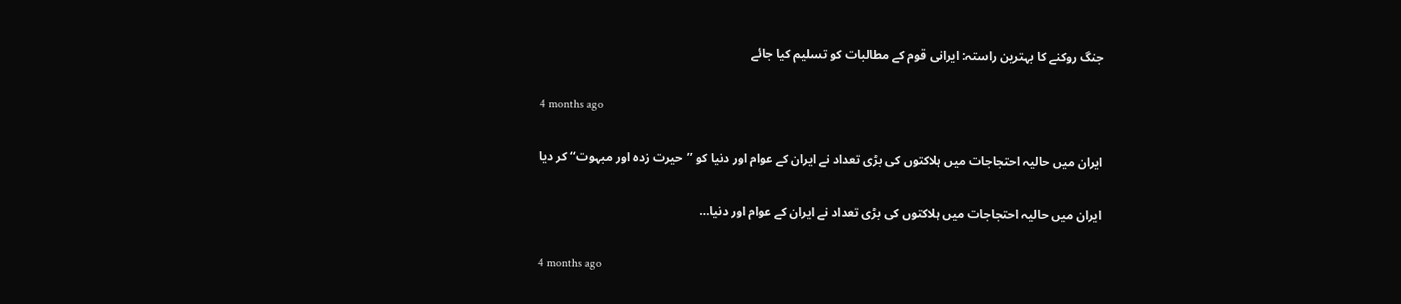جنگ روکنے کا بہترین راستہ: ایرانی قوم کے مطالبات کو تسلیم کیا جائے

4 months ago

ایران میں حالیہ احتجاجات میں ہلاکتوں کی بڑی تعداد نے ایران کے عوام اور دنیا کو ’’حیرت زدہ اور مبہوت‘‘ کر دیا

ایران میں حالیہ احتجاجات میں ہلاکتوں کی بڑی تعداد نے ایران کے عوام اور دنیا…

4 months ago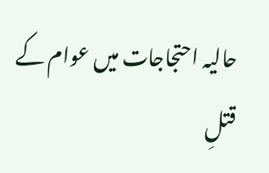حالیہ احتجاجات میں عوام کے قتلِ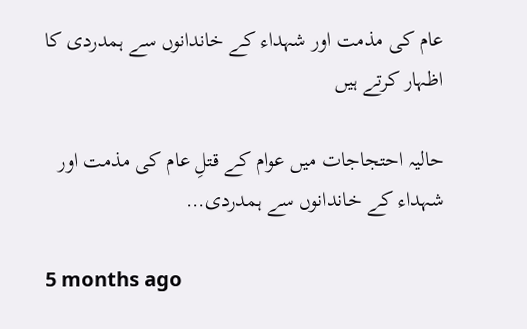عام کی مذمت اور شہداء کے خاندانوں سے ہمدردی کا اظہار کرتے ہیں

حالیہ احتجاجات میں عوام کے قتلِ عام کی مذمت اور شہداء کے خاندانوں سے ہمدردی…

5 months ago